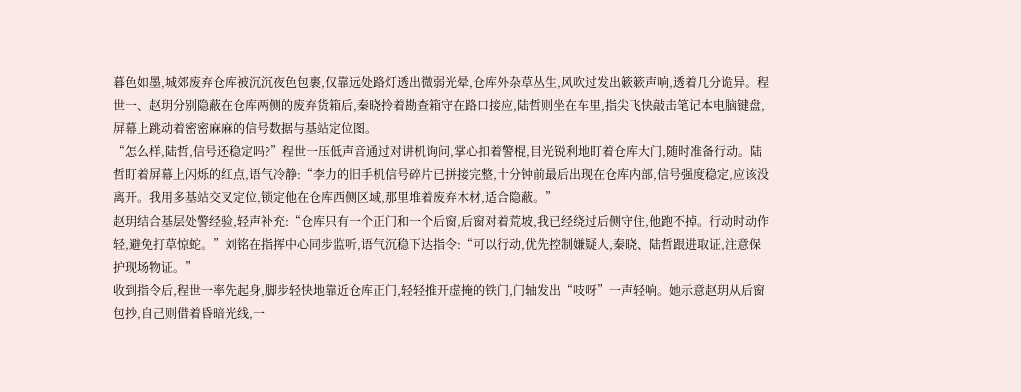暮色如墨,城郊废弃仓库被沉沉夜色包裹,仅靠远处路灯透出微弱光晕,仓库外杂草丛生,风吹过发出簌簌声响,透着几分诡异。程世一、赵玥分别隐蔽在仓库两侧的废弃货箱后,秦晓拎着勘查箱守在路口接应,陆哲则坐在车里,指尖飞快敲击笔记本电脑键盘,屏幕上跳动着密密麻麻的信号数据与基站定位图。
“怎么样,陆哲,信号还稳定吗?”程世一压低声音通过对讲机询问,掌心扣着警棍,目光锐利地盯着仓库大门,随时准备行动。陆哲盯着屏幕上闪烁的红点,语气冷静:“李力的旧手机信号碎片已拼接完整,十分钟前最后出现在仓库内部,信号强度稳定,应该没离开。我用多基站交叉定位,锁定他在仓库西侧区域,那里堆着废弃木材,适合隐蔽。”
赵玥结合基层处警经验,轻声补充:“仓库只有一个正门和一个后窗,后窗对着荒坡,我已经绕过后侧守住,他跑不掉。行动时动作轻,避免打草惊蛇。”刘铭在指挥中心同步监听,语气沉稳下达指令:“可以行动,优先控制嫌疑人,秦晓、陆哲跟进取证,注意保护现场物证。”
收到指令后,程世一率先起身,脚步轻快地靠近仓库正门,轻轻推开虚掩的铁门,门轴发出“吱呀”一声轻响。她示意赵玥从后窗包抄,自己则借着昏暗光线,一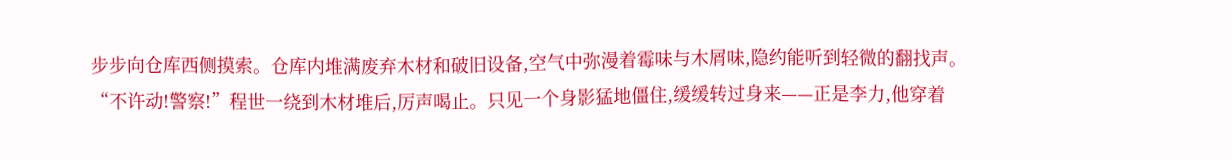步步向仓库西侧摸索。仓库内堆满废弃木材和破旧设备,空气中弥漫着霉味与木屑味,隐约能听到轻微的翻找声。
“不许动!警察!”程世一绕到木材堆后,厉声喝止。只见一个身影猛地僵住,缓缓转过身来——正是李力,他穿着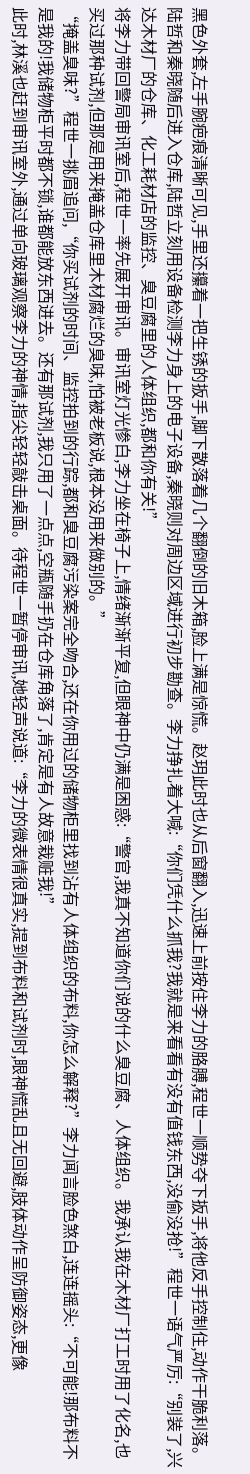黑色外套,左手腕疤痕清晰可见,手里还攥着一把生锈的扳手,脚下散落着几个翻倒的旧木箱,脸上满是惊慌。赵玥此时也从后窗翻入,迅速上前按住李力的胳膊,程世一顺势夺下扳手,将他反手控制住,动作干脆利落。
陆哲和秦晓随后进入仓库,陆哲立刻用设备检测李力身上的电子设备,秦晓则对周边区域进行初步勘查。李力挣扎着大喊:“你们凭什么抓我?我就是来看看有没有值钱东西,没偷没抢!”程世一语气严厉:“别装了,兴达木材厂的仓库、化工耗材店的监控、臭豆腐里的人体组织,都和你有关!”
将李力带回警局审讯室后,程世一率先展开审讯。审讯室灯光惨白,李力坐在椅子上,情绪渐渐平复,但眼神中仍满是困惑:“警官,我真不知道你们说的什么臭豆腐、人体组织。我承认我在木材厂打工时用了化名,也买过那种试剂,但那是用来掩盖仓库里木材腐烂的臭味,怕被老板说,根本没用来做别的。”
“掩盖臭味?”程世一挑眉追问,“你买试剂的时间、监控拍到的行踪,都和臭豆腐污染案完全吻合,还在你用过的储物柜里找到沾有人体组织的布料,你怎么解释?”李力闻言脸色煞白,连连摇头:“不可能!那布料不是我的!我储物柜平时都不锁,谁都能放东西进去。还有那试剂,我只用了一点点,空瓶随手扔在仓库角落了,肯定是有人故意栽赃我!”
此时,林溪也赶到审讯室外,通过单向玻璃观察李力的神情,指尖轻轻敲击桌面。待程世一暂停审讯,她轻声说道:“李力的微表情很真实,提到布料和试剂时,眼神慌乱且无回避,肢体动作呈防御姿态,更像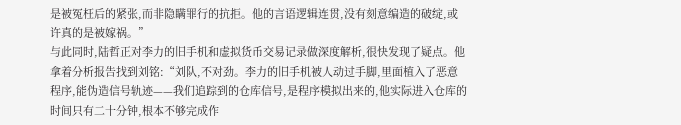是被冤枉后的紧张,而非隐瞒罪行的抗拒。他的言语逻辑连贯,没有刻意编造的破绽,或许真的是被嫁祸。”
与此同时,陆哲正对李力的旧手机和虚拟货币交易记录做深度解析,很快发现了疑点。他拿着分析报告找到刘铭:“刘队,不对劲。李力的旧手机被人动过手脚,里面植入了恶意程序,能伪造信号轨迹——我们追踪到的仓库信号,是程序模拟出来的,他实际进入仓库的时间只有二十分钟,根本不够完成作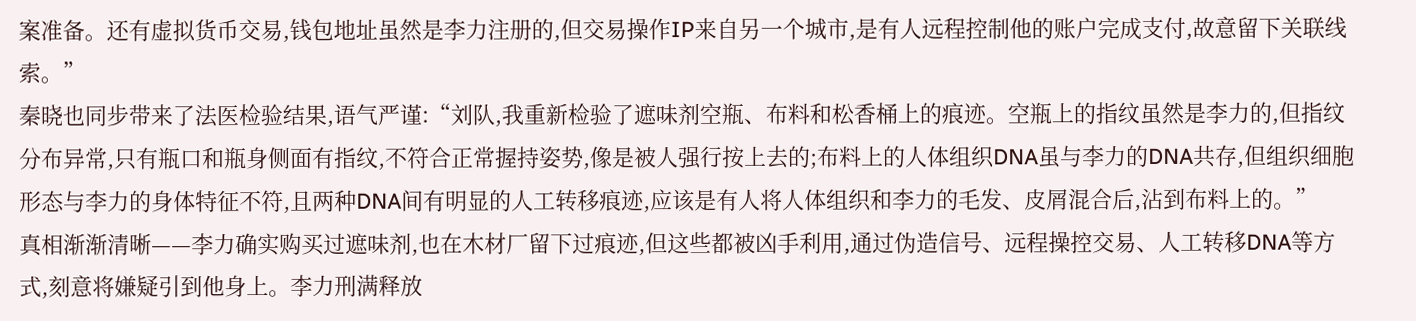案准备。还有虚拟货币交易,钱包地址虽然是李力注册的,但交易操作IP来自另一个城市,是有人远程控制他的账户完成支付,故意留下关联线索。”
秦晓也同步带来了法医检验结果,语气严谨:“刘队,我重新检验了遮味剂空瓶、布料和松香桶上的痕迹。空瓶上的指纹虽然是李力的,但指纹分布异常,只有瓶口和瓶身侧面有指纹,不符合正常握持姿势,像是被人强行按上去的;布料上的人体组织DNA虽与李力的DNA共存,但组织细胞形态与李力的身体特征不符,且两种DNA间有明显的人工转移痕迹,应该是有人将人体组织和李力的毛发、皮屑混合后,沾到布料上的。”
真相渐渐清晰——李力确实购买过遮味剂,也在木材厂留下过痕迹,但这些都被凶手利用,通过伪造信号、远程操控交易、人工转移DNA等方式,刻意将嫌疑引到他身上。李力刑满释放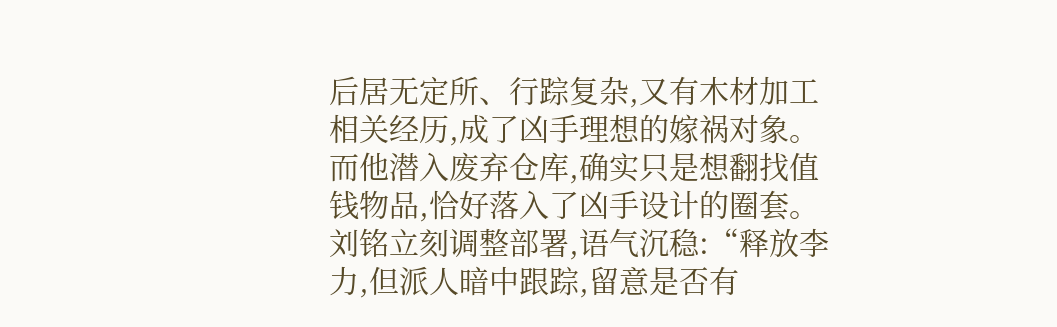后居无定所、行踪复杂,又有木材加工相关经历,成了凶手理想的嫁祸对象。而他潜入废弃仓库,确实只是想翻找值钱物品,恰好落入了凶手设计的圈套。
刘铭立刻调整部署,语气沉稳:“释放李力,但派人暗中跟踪,留意是否有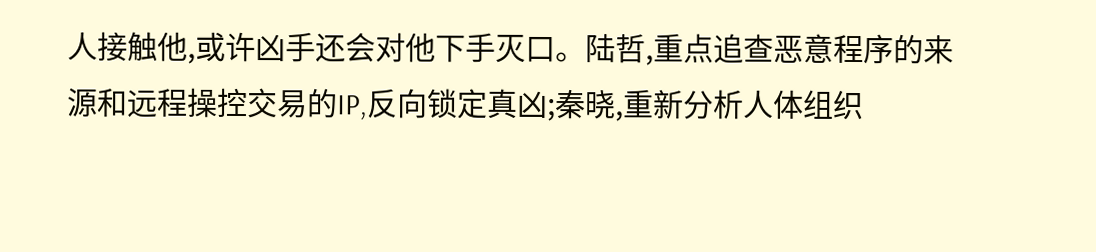人接触他,或许凶手还会对他下手灭口。陆哲,重点追查恶意程序的来源和远程操控交易的IP,反向锁定真凶;秦晓,重新分析人体组织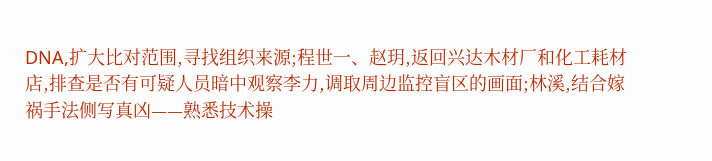DNA,扩大比对范围,寻找组织来源;程世一、赵玥,返回兴达木材厂和化工耗材店,排查是否有可疑人员暗中观察李力,调取周边监控盲区的画面;林溪,结合嫁祸手法侧写真凶——熟悉技术操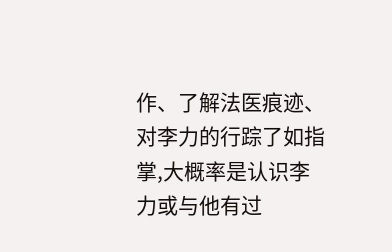作、了解法医痕迹、对李力的行踪了如指掌,大概率是认识李力或与他有过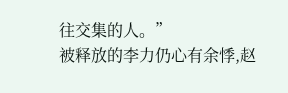往交集的人。”
被释放的李力仍心有余悸,赵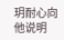玥耐心向他说明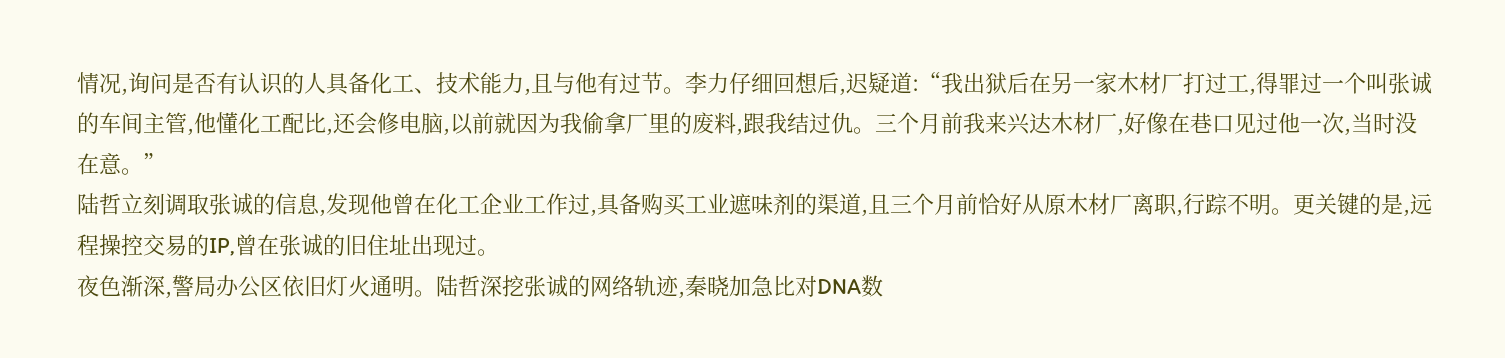情况,询问是否有认识的人具备化工、技术能力,且与他有过节。李力仔细回想后,迟疑道:“我出狱后在另一家木材厂打过工,得罪过一个叫张诚的车间主管,他懂化工配比,还会修电脑,以前就因为我偷拿厂里的废料,跟我结过仇。三个月前我来兴达木材厂,好像在巷口见过他一次,当时没在意。”
陆哲立刻调取张诚的信息,发现他曾在化工企业工作过,具备购买工业遮味剂的渠道,且三个月前恰好从原木材厂离职,行踪不明。更关键的是,远程操控交易的IP,曾在张诚的旧住址出现过。
夜色渐深,警局办公区依旧灯火通明。陆哲深挖张诚的网络轨迹,秦晓加急比对DNA数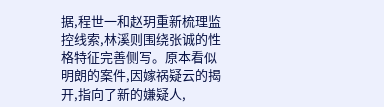据,程世一和赵玥重新梳理监控线索,林溪则围绕张诚的性格特征完善侧写。原本看似明朗的案件,因嫁祸疑云的揭开,指向了新的嫌疑人,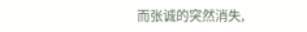而张诚的突然消失,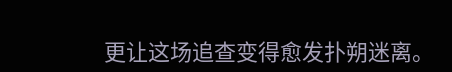更让这场追查变得愈发扑朔迷离。